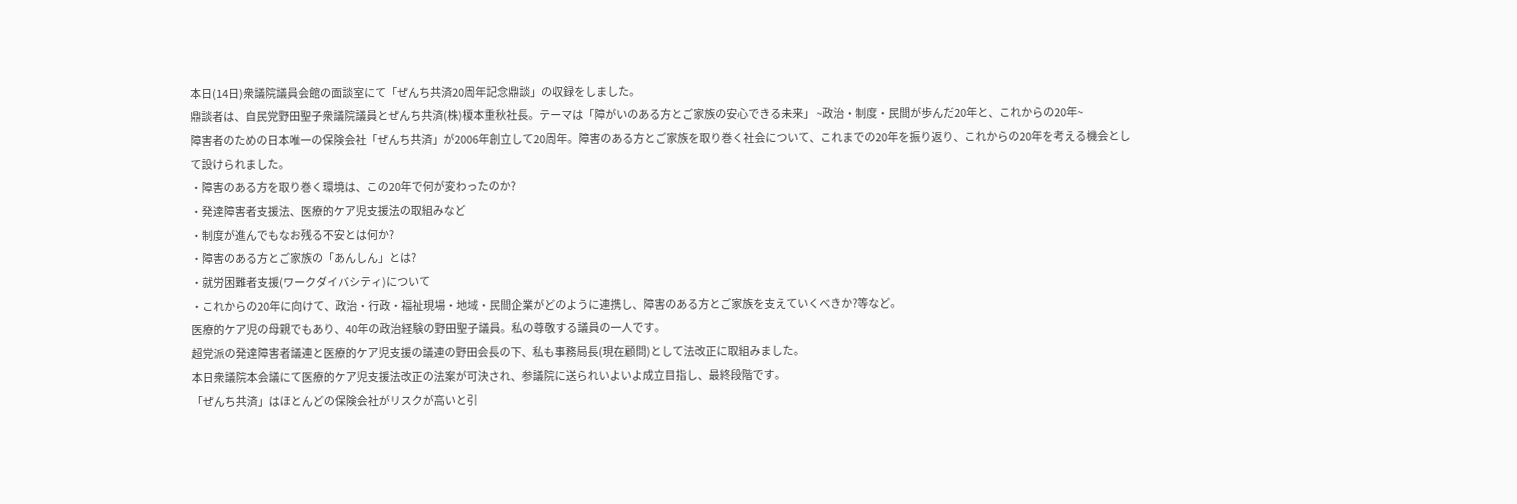本日(14日)衆議院議員会館の面談室にて「ぜんち共済20周年記念鼎談」の収録をしました。
鼎談者は、自民党野田聖子衆議院議員とぜんち共済(株)榎本重秋社長。テーマは「障がいのある方とご家族の安心できる未来」 ~政治・制度・民間が歩んだ20年と、これからの20年~
障害者のための日本唯一の保険会社「ぜんち共済」が2006年創立して20周年。障害のある方とご家族を取り巻く社会について、これまでの20年を振り返り、これからの20年を考える機会として設けられました。
・障害のある方を取り巻く環境は、この20年で何が変わったのか?
・発達障害者支援法、医療的ケア児支援法の取組みなど
・制度が進んでもなお残る不安とは何か?
・障害のある方とご家族の「あんしん」とは?
・就労困難者支援(ワークダイバシティ)について
・これからの20年に向けて、政治・行政・福祉現場・地域・民間企業がどのように連携し、障害のある方とご家族を支えていくべきか?等など。
医療的ケア児の母親でもあり、40年の政治経験の野田聖子議員。私の尊敬する議員の一人です。
超党派の発達障害者議連と医療的ケア児支援の議連の野田会長の下、私も事務局長(現在顧問)として法改正に取組みました。
本日衆議院本会議にて医療的ケア児支援法改正の法案が可決され、参議院に送られいよいよ成立目指し、最終段階です。
「ぜんち共済」はほとんどの保険会社がリスクが高いと引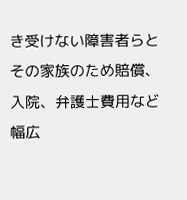き受けない障害者らとその家族のため賠償、入院、弁護士費用など幅広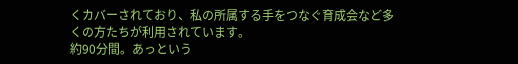くカバーされており、私の所属する手をつなぐ育成会など多くの方たちが利用されています。
約90分間。あっという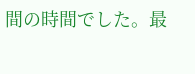間の時間でした。最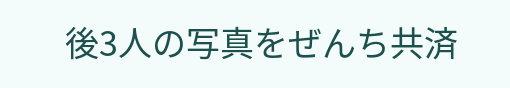後3人の写真をぜんち共済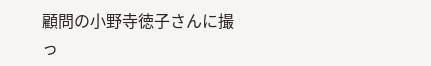顧問の小野寺徳子さんに撮っ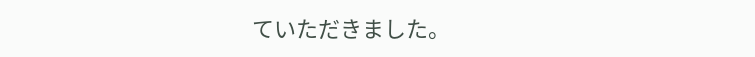ていただきました。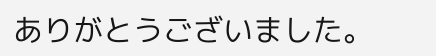ありがとうございました。